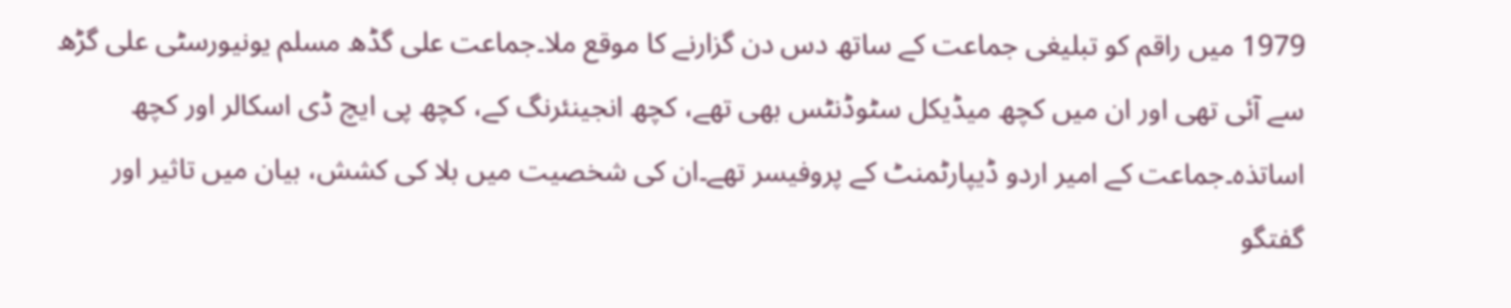1979 میں راقم کو تبلیغی جماعت کے ساتھ دس دن گزارنے کا موقع ملا۔جماعت علی گڈھ مسلم یونیورسٹی علی گڑھ سے آئی تھی اور ان میں کچھ میڈیکل سٹوڈنٹس بھی تھے، کچھ انجینئرنگ کے، کچھ پی ایچ ڈی اسکالر اور کچھ اساتذہ۔جماعت کے امیر اردو ڈیپارٹمنٹ کے پروفیسر تھے۔ان کی شخصیت میں بلا کی کشش، بیان میں تاثیر اور گفتگو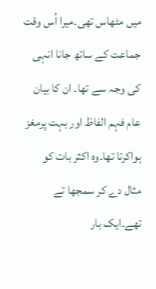میں مٹھاس تھی۔میرا اُس وقت جماعت کے ساتھ جانا انہی کی وجہ سے تھا۔ ان کا بیان عام فہم الفاظ اور بہت پرمغز ہواکرتا تھا۔وہ اکثر بات کو مثال دے کر سمجھا تے تھے۔ایک بار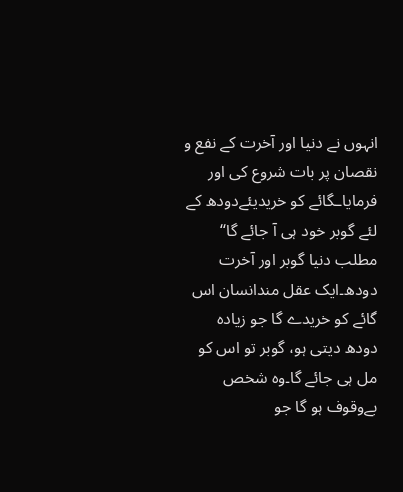انہوں نے دنیا اور آخرت کے نفع و نقصان پر بات شروع کی اور فرمایاـگائے کو خریدیئےدودھ کے لئے گوبر خود ہی آ جائے گا‘‘ مطلب دنیا گوبر اور آخرت دودھ۔ایک عقل مندانسان اس گائے کو خریدے گا جو زیادہ دودھ دیتی ہو، گوبر تو اس کو مل ہی جائے گا۔وہ شخص بےوقوف ہو گا جو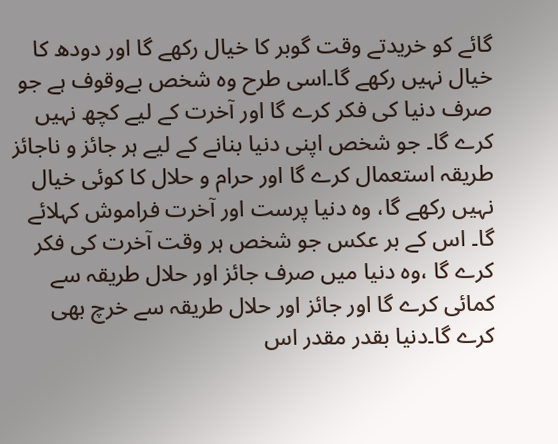گائے کو خریدتے وقت گوبر کا خیال رکھے گا اور دودھ کا خیال نہیں رکھے گا۔اسی طرح وہ شخص بےوقوف ہے جو صرف دنیا کی فکر کرے گا اور آخرت کے لیے کچھ نہیں کرے گا۔ جو شخص اپنی دنیا بنانے کے لیے ہر جائز و ناجائز طریقہ استعمال کرے گا اور حرام و حلال کا کوئی خیال نہیں رکھے گا، وہ دنیا پرست اور آخرت فراموش کہلائے گا۔ اس کے بر عکس جو شخص ہر وقت آخرت کی فکر کرے گا ،وہ دنیا میں صرف جائز اور حلال طریقہ سے کمائی کرے گا اور جائز اور حلال طریقہ سے خرچ بھی کرے گا۔دنیا بقدر مقدر اس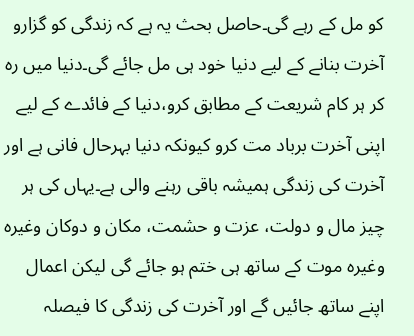کو مل کے رہے گی۔حاصل بحث یہ ہے کہ زندگی کو گزارو آخرت بنانے کے لیے دنیا خود ہی مل جائے گی۔دنیا میں رہ کر ہر کام شریعت کے مطابق کرو،دنیا کے فائدے کے لیے اپنی آخرت برباد مت کرو کیونکہ دنیا بہرحال فانی ہے اور آخرت کی زندگی ہمیشہ باقی رہنے والی ہے۔یہاں کی ہر چیز مال و دولت، عزت و حشمت، مکان و دوکان وغیرہ وغیرہ موت کے ساتھ ہی ختم ہو جائے گی لیکن اعمال اپنے ساتھ جائیں گے اور آخرت کی زندگی کا فیصلہ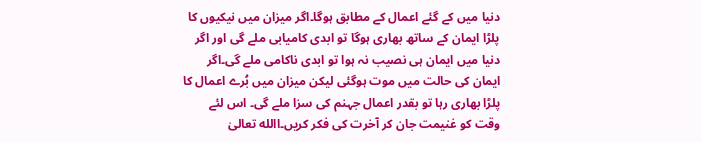دنیا میں کے گئے اعمال کے مطابق ہوگا۔اگر میزان میں نیکیوں کا پلڑا ایمان کے ساتھ بھاری ہوگا تو ابدی کامیابی ملے گی اور اگر دنیا میں ایمان ہی نصیب نہ ہوا تو ابدی ناکامی ملے گی۔اگر ایمان کی حالت میں موت ہوگئی لیکن میزان میں بُرے اعمال کا پلڑا بھاری رہا تو بقدر اعمال جہنم کی سزا ملے گی۔ اس لئے وقت کو غنیمت جان کر آخرت کی فکر کریں۔االله تعالیٰ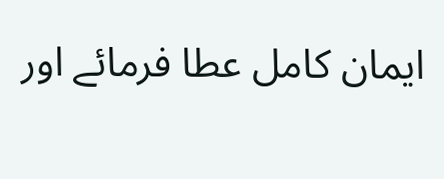ایمان کامل عطا فرمائے اور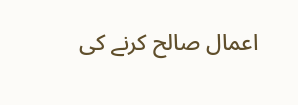اعمال صالح کرنے کی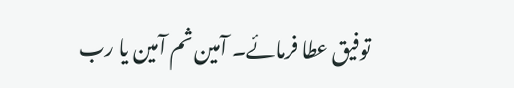توفیق عطا فرمائے۔ آمین ثم آمین یا رب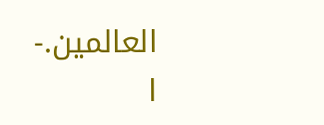العالمین.-
ا